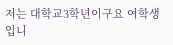저는 대학교3학년이구요 여학생입니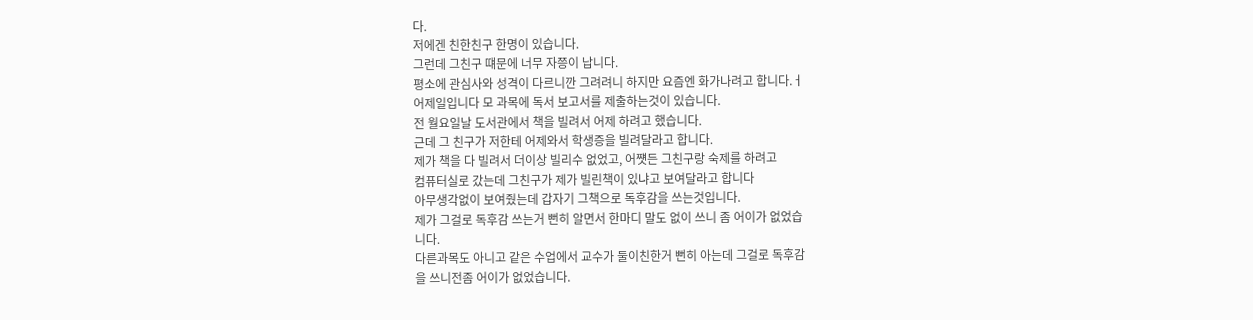다.
저에겐 친한친구 한명이 있습니다.
그런데 그친구 떄문에 너무 자쯩이 납니다.
평소에 관심사와 성격이 다르니깐 그려려니 하지만 요즘엔 화가나려고 합니다.ㅓ
어제일입니다 모 과목에 독서 보고서를 제출하는것이 있습니다.
전 월요일날 도서관에서 책을 빌려서 어제 하려고 했습니다.
근데 그 친구가 저한테 어제와서 학생증을 빌려달라고 합니다.
제가 책을 다 빌려서 더이상 빌리수 없었고, 어쩃든 그친구랑 숙제를 하려고
컴퓨터실로 갔는데 그친구가 제가 빌린책이 있냐고 보여달라고 합니다
아무생각없이 보여줬는데 갑자기 그책으로 독후감을 쓰는것입니다.
제가 그걸로 독후감 쓰는거 뻔히 알면서 한마디 말도 없이 쓰니 좀 어이가 없었습
니다.
다른과목도 아니고 같은 수업에서 교수가 둘이친한거 뻔히 아는데 그걸로 독후감
을 쓰니전좀 어이가 없었습니다.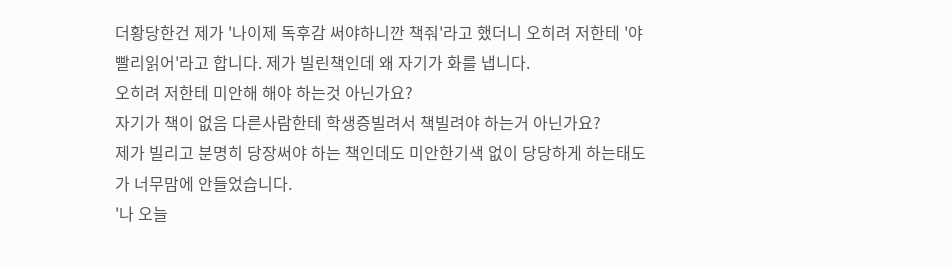더황당한건 제가 '나이제 독후감 써야하니깐 책줘'라고 했더니 오히려 저한테 '야
빨리읽어'라고 합니다. 제가 빌린책인데 왜 자기가 화를 냅니다.
오히려 저한테 미안해 해야 하는것 아닌가요?
자기가 책이 없음 다른사람한테 학생증빌려서 책빌려야 하는거 아닌가요?
제가 빌리고 분명히 당장써야 하는 책인데도 미안한기색 없이 당당하게 하는태도
가 너무맘에 안들었습니다.
'나 오늘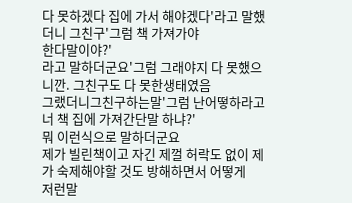다 못하겠다 집에 가서 해야겠다'라고 말했더니 그친구'그럼 책 가져가야
한다말이야?'
라고 말하더군요'그럼 그래야지 다 못했으니깐. 그친구도 다 못한생태였음
그랬더니그친구하는말'그럼 난어떻하라고 너 책 집에 가져간단말 하냐?'
뭐 이런식으로 말하더군요
제가 빌린책이고 자긴 제껄 허락도 없이 제가 숙제해야할 것도 방해하면서 어떻게
저런말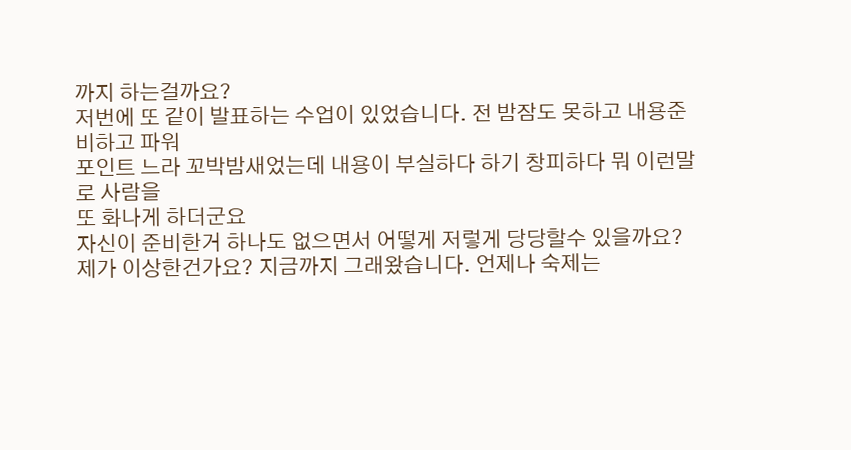까지 하는걸까요?
저번에 또 같이 발표하는 수업이 있었습니다. 전 밤잠도 못하고 내용준비하고 파워
포인트 느라 꼬박밤새었는데 내용이 부실하다 하기 창피하다 뭐 이런말로 사람을
또 화나게 하더군요
자신이 준비한거 하나도 없으면서 어떻게 저렇게 당당할수 있을까요?
제가 이상한건가요? 지금까지 그래왔습니다. 언제나 숙제는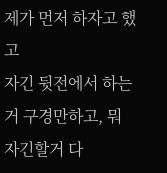제가 먼저 하자고 했고
자긴 뒷전에서 하는거 구경만하고, 뭐 자긴할거 다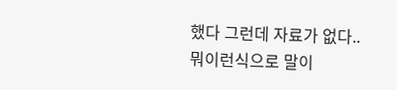했다 그런데 자료가 없다..
뭐이런식으로 말이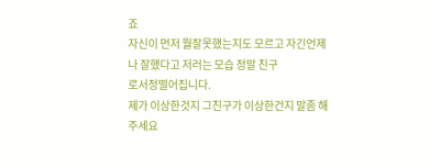죠
자신이 먼저 뭘잘못했는지도 모르고 자긴언제나 잘했다고 저러는 모습 정말 친구
로서정떨어집니다.
제가 이상한것지 그친구가 이상한건지 말좀 해주세요